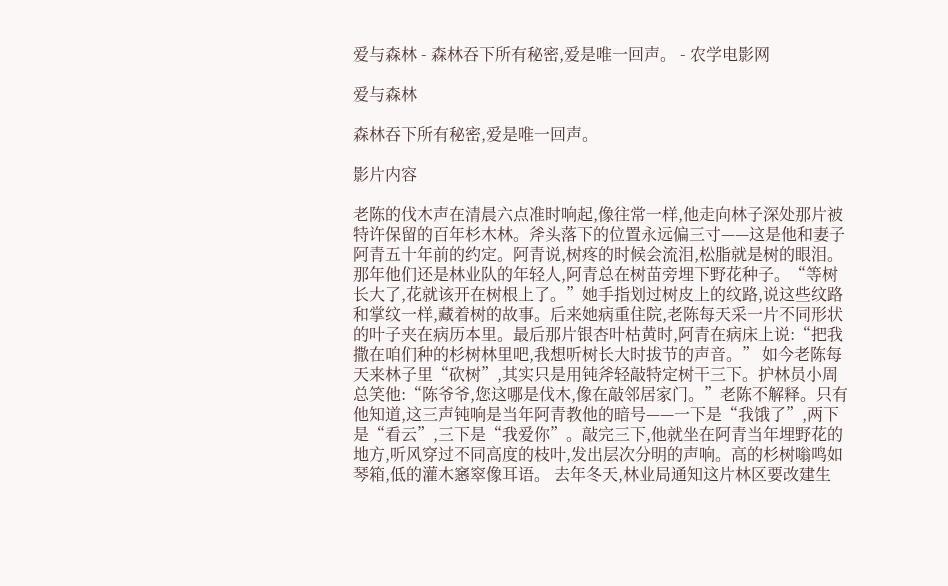爱与森林 - 森林吞下所有秘密,爱是唯一回声。 - 农学电影网

爱与森林

森林吞下所有秘密,爱是唯一回声。

影片内容

老陈的伐木声在清晨六点准时响起,像往常一样,他走向林子深处那片被特许保留的百年杉木林。斧头落下的位置永远偏三寸——这是他和妻子阿青五十年前的约定。阿青说,树疼的时候会流泪,松脂就是树的眼泪。 那年他们还是林业队的年轻人,阿青总在树苗旁埋下野花种子。“等树长大了,花就该开在树根上了。”她手指划过树皮上的纹路,说这些纹路和掌纹一样,藏着树的故事。后来她病重住院,老陈每天采一片不同形状的叶子夹在病历本里。最后那片银杏叶枯黄时,阿青在病床上说:“把我撒在咱们种的杉树林里吧,我想听树长大时拔节的声音。” 如今老陈每天来林子里“砍树”,其实只是用钝斧轻敲特定树干三下。护林员小周总笑他:“陈爷爷,您这哪是伐木,像在敲邻居家门。”老陈不解释。只有他知道,这三声钝响是当年阿青教他的暗号——一下是“我饿了”,两下是“看云”,三下是“我爱你”。敲完三下,他就坐在阿青当年埋野花的地方,听风穿过不同高度的枝叶,发出层次分明的声响。高的杉树嗡鸣如琴箱,低的灌木窸窣像耳语。 去年冬天,林业局通知这片林区要改建生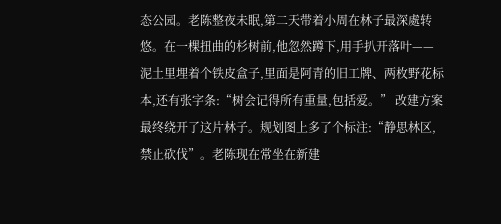态公园。老陈整夜未眠,第二天带着小周在林子最深處转悠。在一棵扭曲的杉树前,他忽然蹲下,用手扒开落叶——泥土里埋着个铁皮盒子,里面是阿青的旧工牌、两枚野花标本,还有张字条:“树会记得所有重量,包括爱。” 改建方案最终绕开了这片林子。规划图上多了个标注:“静思林区,禁止砍伐”。老陈现在常坐在新建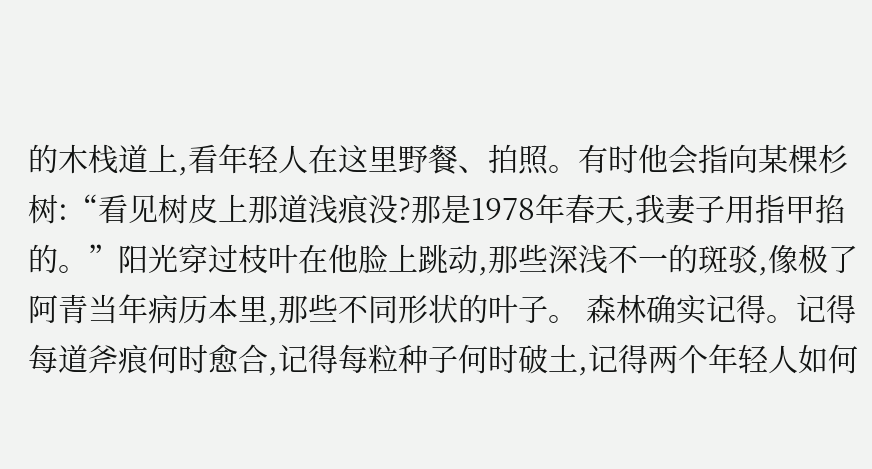的木栈道上,看年轻人在这里野餐、拍照。有时他会指向某棵杉树:“看见树皮上那道浅痕没?那是1978年春天,我妻子用指甲掐的。”阳光穿过枝叶在他脸上跳动,那些深浅不一的斑驳,像极了阿青当年病历本里,那些不同形状的叶子。 森林确实记得。记得每道斧痕何时愈合,记得每粒种子何时破土,记得两个年轻人如何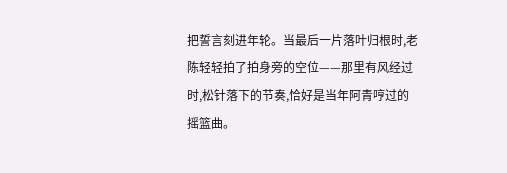把誓言刻进年轮。当最后一片落叶归根时,老陈轻轻拍了拍身旁的空位——那里有风经过时,松针落下的节奏,恰好是当年阿青哼过的摇篮曲。